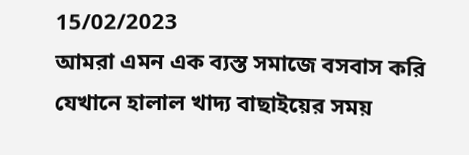15/02/2023
আমরা এমন এক ব্যস্ত সমাজে বসবাস করি যেখানে হালাল খাদ্য বাছাইয়ের সময়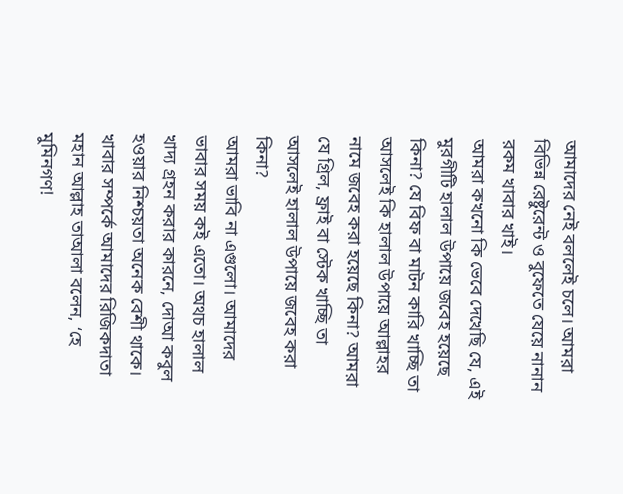আমাদের নেই বললেই চলে। আমরা বিভিন্ন রেষ্টুরেন্ট ও বুফেতে যেয়ে নানান রকম খাবার খাই।
আমরা কখনো কি ভেবে দেখেছি যে, এই মুরগীটি হালাল উপায়ে জবেহ হয়েছে কিনা? যে বিফ বা মাটন কারি খাচ্ছি তা আসলেই কি হালাল উপায়ে আল্লাহর নামে জবেহ করা হয়েছে কিনা? আমরা যে গ্রিল, ফ্রাই বা স্টেক খাচ্ছি তা আসলেই হালাল উপায়ে জবেহ করা কিনা?
আমরা ভাবি না এগুলো। আমাদের ভাবার সময় কই এতো। অথচ হালাল খাদ্য গ্রহন করার কারনে, দোআ কবুল হওয়ার নিশ্চয়তা অনেক বেশী থাকে। খাবার সম্পর্কে আমাদের রিজিকদাতা মহান আল্লাহ তাআলা বলেন, ‘হে মুমিনগণ!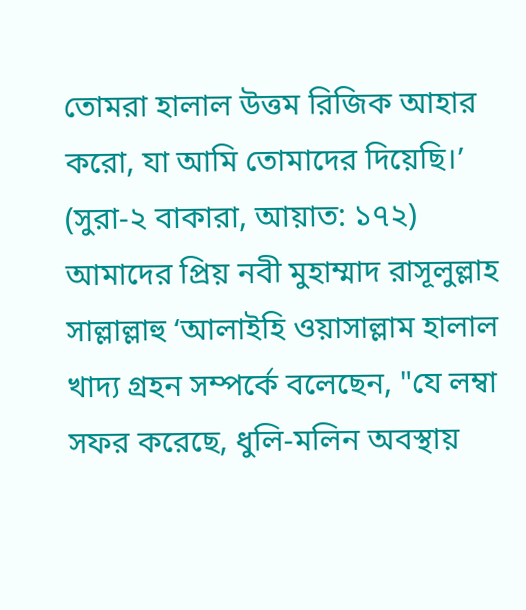তোমরা হালাল উত্তম রিজিক আহার করো, যা আমি তোমাদের দিয়েছি।’ (সুরা-২ বাকারা, আয়াত: ১৭২)
আমাদের প্রিয় নবী মুহাম্মাদ রাসূলুল্লাহ সাল্লাল্লাহু ‘আলাইহি ওয়াসাল্লাম হালাল খাদ্য গ্রহন সম্পর্কে বলেছেন, "যে লম্বা সফর করেছে, ধুলি-মলিন অবস্থায়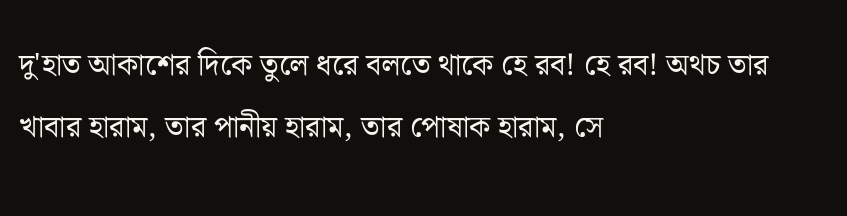দু'হাত আকাশের দিকে তুলে ধরে বলতে থাকে হে রব! হে রব! অথচ তার খাবার হারাম, তার পানীয় হারাম, তার পোষাক হারাম, সে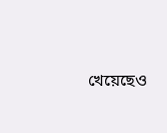খেয়েছেও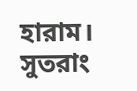হারাম। সুতরাং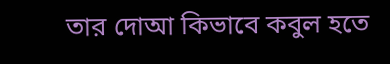তার দোআ কিভাবে কবুল হতে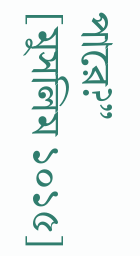পারে?” [মুসলিম ১০১৫]